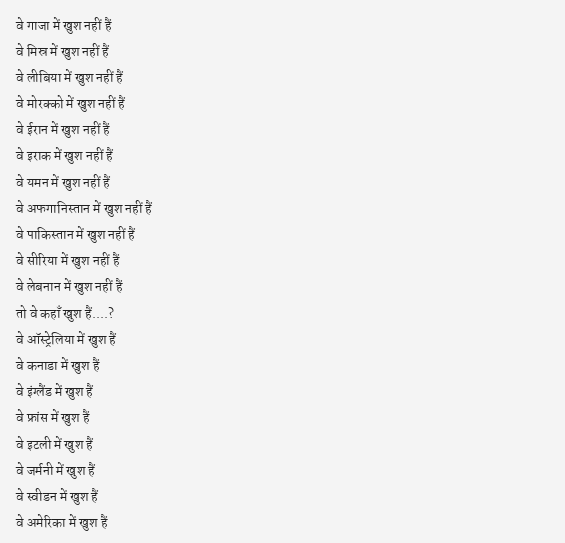वे गाजा में खुश नहीं हैं
वे मिस्र में खुश नहीं हैं
वे लीबिया में खुश नहीं हैं
वे मोरक्को में खुश नहीं हैं
वे ईरान में खुश नहीं हैं
वे इराक में खुश नहीं हैं
वे यमन में खुश नहीं हैं
वे अफगानिस्तान में खुश नहीं हैं
वे पाकिस्तान में खुश नहीं हैं
वे सीरिया में खुश नहीं हैं
वे लेबनान में खुश नहीं हैं
तो वे कहाँ खुश हैं....?
वे ऑस्ट्रेलिया में खुश हैं
वे कनाडा में खुश हैं
वे इंग्लैंड में खुश हैं
वे फ्रांस में खुश हैं
वे इटली में खुश हैं
वे जर्मनी में खुश हैं
वे स्वीडन में खुश हैं
वे अमेरिका में खुश हैं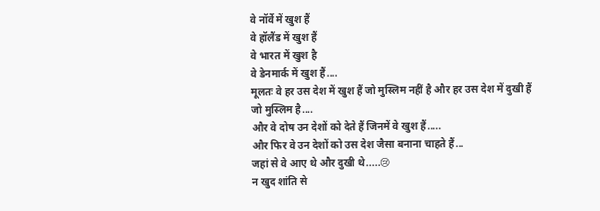वे नॉर्वे में खुश हैं
वे हॉलैंड में खुश हैं
वे भारत में खुश है
वे डेनमार्क में खुश हैं....
मूलतः वे हर उस देश में खुश हैं जो मुस्लिम नहीं है और हर उस देश में दुखी हैं जो मुस्लिम है....
और वे दोष उन देशों को देते हैं जिनमें वे खुश हैं.....
और फिर वे उन देशों को उस देश जैसा बनाना चाहते हैं...
जहां से वे आए थे और दुखी थे.....😢
न खुद शांति से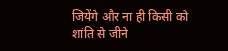जियेंगे और ना ही किसी को शांति से जीने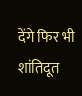देंगे फिर भी शांतिदूत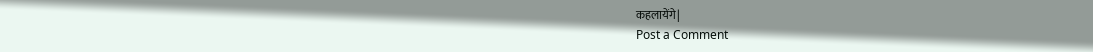कहलायेंगे|
Post a Comment